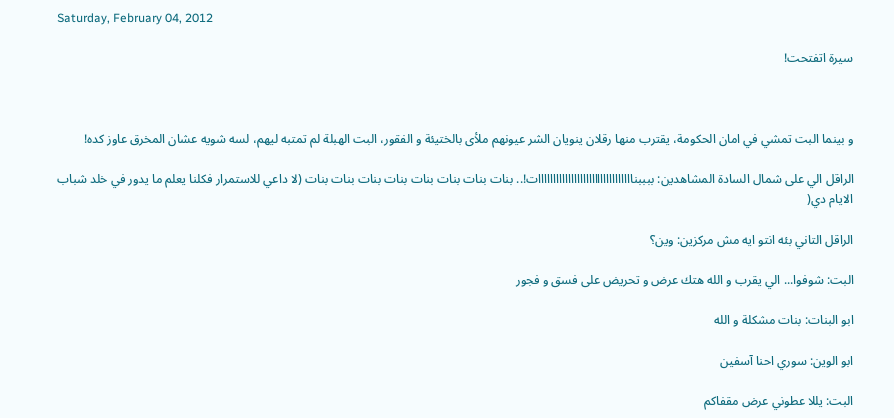Saturday, February 04, 2012

سيرة اتفتحت!



و بينما البت تمشي في امان الحكومة، يقترب منها رقلان ينويان الشر عيونهم ملأى بالختيئة و الفقور، البت الهبلة لم تمتبه ليهم، لسه شويه عشان المخرق عاوز كده!

الراقل الي على شمال السادة المشاهدين: ببببناااااااااااااااااااااااااااااااات!.. بنات بنات بنات بنات بنات بنات بنات بنات (لا داعي للاستمرار فكلنا يعلم ما يدور في خلد شباب الايام دي(

الراقل التاني بئه انتو ايه مش مركزين: وين؟

البت: شوفوا... الي يقرب و الله هتك عرض و تحريض على فسق و فجور

ابو البنات: بنات مشكلة و الله

ابو الوين: سوري احنا آسفين

البت: يللا عطوني عرض مقفاكم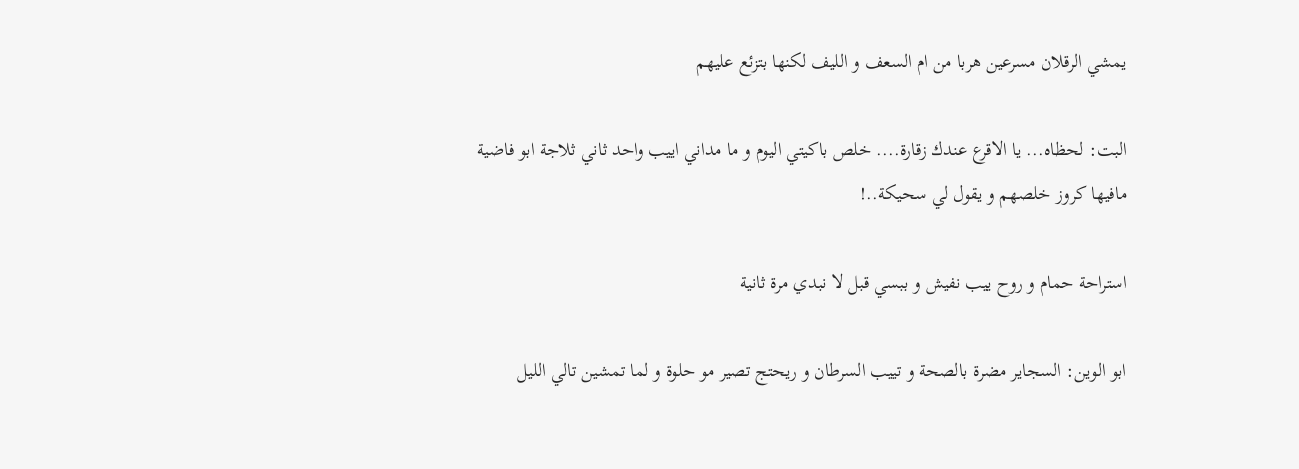يمشي الرقلان مسرعين هربا من ام السعف و الليف لكنها بتزئع عليهم

البت: لحظاه... يا الاقرع عندك زقارة.... خلص باكيتي اليوم و ما مداني اييب واحد ثاني ثلاجة ابو فاضية مافيها كروز خلصهم و يقول لي سحيكة..!

استراحة حمام و روح ييب نفيش و ببسي قبل لا نبدي مرة ثانية

ابو الوين: السجاير مضرة بالصحة و تييب السرطان و ريحتج تصير مو حلوة و لما تمشين تالي الليل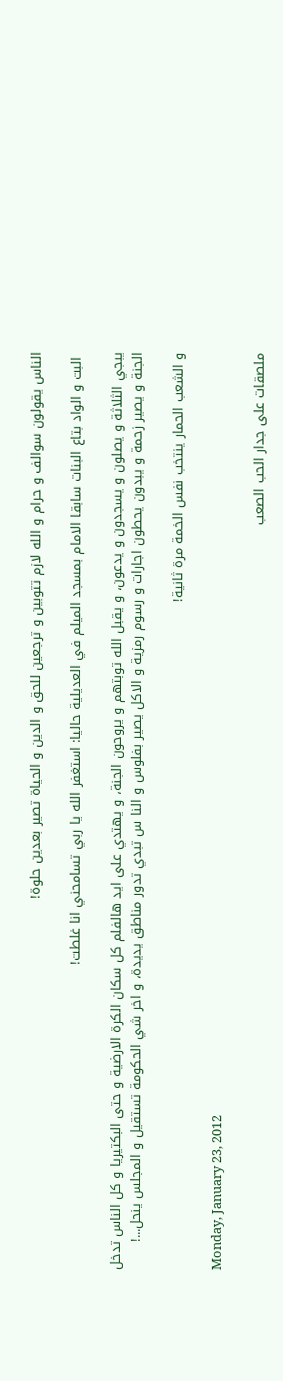الناس يقولون سوالف و حرام و الله لازم تتوبين و ترجعين للحق و الدين و الحياة تصير بعدين حلوة!

 البت و الواد بتاع البنات سابقا الامام بمسجد الميلم في العديلية حاليا: استغفر الله يا ربي تسامحني انا غلطت!

يبجي الثلاثة و يصلون و يسجدون و يدعون، و يقبل الله توبتهم و يروحون الجنة، و يهتدي على ايد هالفلم كل سكان الكرة الارضية و حتى البكتيريا و كل الناس تدخل الجنة و يصير زحمة و يبدون يحطون اجارات و رسوم رمزية و الاكل يصير بفلوس و النا س تبدي تدور مناطق يديدة، و اخر شي الحكومة تستقيل و المجلس ينحل...!

و الشعب الحمار ينتخب نفس الخمة مرة ثانية!

Monday, January 23, 2012

ملصقات على جدار الحب الصعب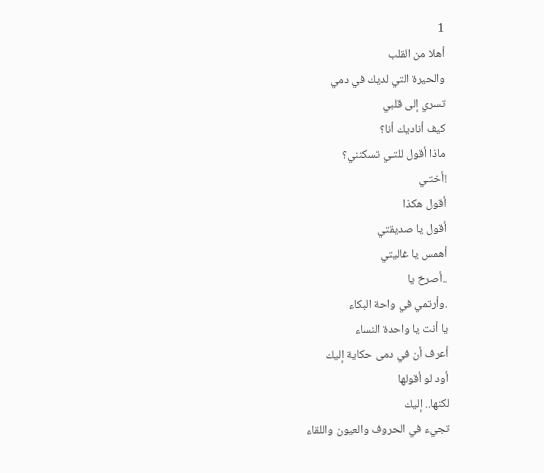1
أهلا من القلب
والحيرة التي لديك في دمي
تسري إلى قلبي
كيف أناديك أنا؟
ماذا أقول للتـي تسكنني؟
!أختـي
أقول هكذا
أقول يا صديقتي
أهمس يا غاليتي
..أصرخ يا
.وأرتمي في واحة البكاء
يا أنت يا واحدة النساء
أعرف أن في دمى حكاية إليك
أود لو أقولها
لكنها.. إليك
تجيء في الحروف والعيون واللقاء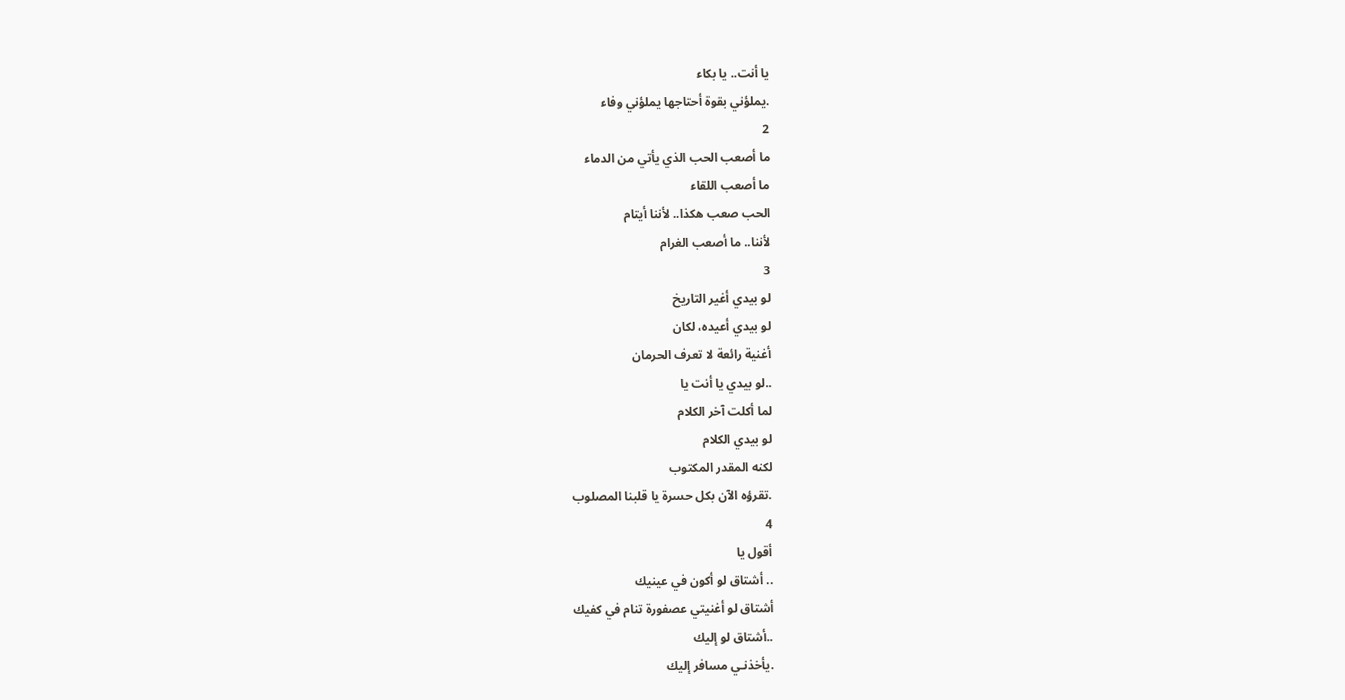يا أنت.. يا بكاء
.يملؤني بقوة أحتاجها يملؤني وفاء
2
ما أصعب الحب الذي يأتي من الدماء
ما أصعب اللقاء
الحب صعب هكذا.. لأننا أيتام
لأننا.. ما أصعب الغرام
3
لو بيدي أغير التاريخ
لو بيدي أعيده، لكان
أغنية رائعة لا تعرف الحرمان
..لو بيدي يا أنت يا
لما أكلت آخر الكلام
لو بيدي الكلام
لكنه المقدر المكتوب
.تقرؤه الآن بكل حسرة يا قلبنا المصلوب
4
أقول يا
.. أشتاق لو أكون في عينيك
أشتاق لو أغنيتي عصفورة تنام في كفيك
..أشتاق لو إليك
.يأخذنـي مسافر إليك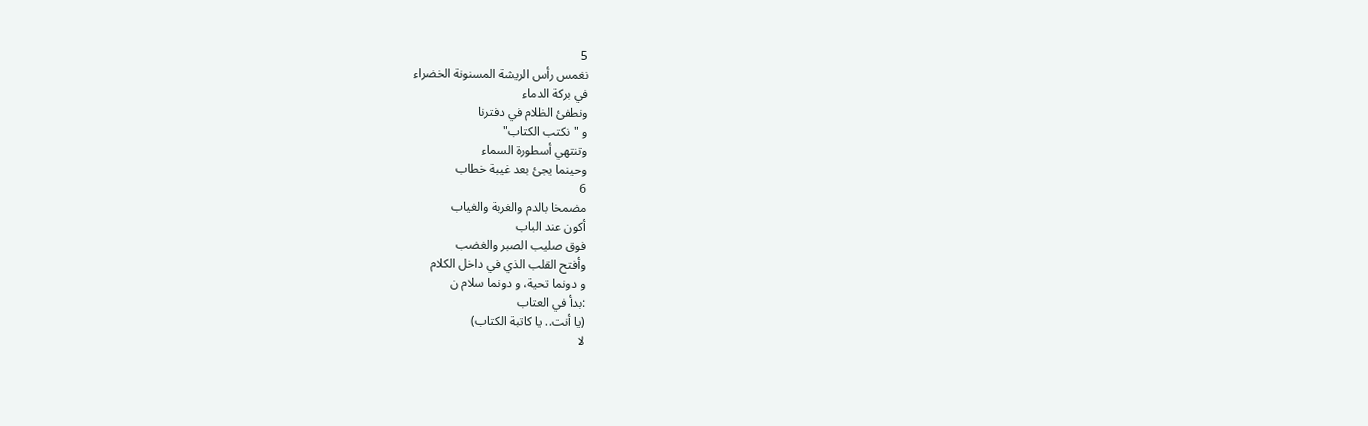5
نغمس رأس الريشة المسنونة الخضراء
في بركة الدماء
ونطفئ الظلام في دفترنا
و "نكتب الكتاب"
وتنتهي أسطورة السماء
وحينما يجئ بعد غيبة خطاب
6
مضمخا بالدم والغربة والغياب
أكون عند الباب
فوق صليب الصبر والغضب
وأفتح القلب الذي في داخل الكلام
و دونما تحية، و دونما سلام ن
:بدأ في العتاب
(يا أنت.. يا كاتبة الكتاب)
لا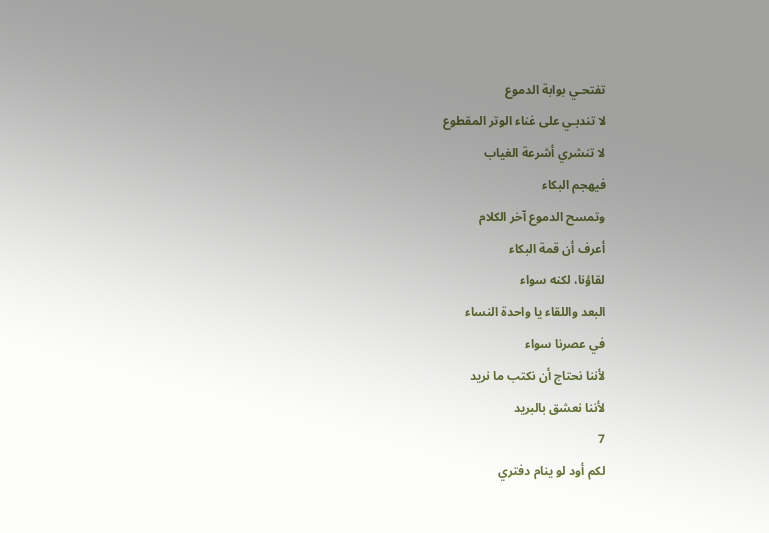تفتحـي بوابة الدموع
لا تندبـي على غناء الوتر المقطوع
لا تنشري أشرعة الغياب
فيهجم البكاء
وتمسح الدموع آخر الكلام
أعرف أن قمة البكاء
لقاؤنا، لكنه سواء
البعد واللقاء يا واحدة النساء
في عصرنا سواء
لأننا نحتاج أن نكتب ما نريد
لأننا نعشق بالبريد
7
لكم أود لو ينام دفتري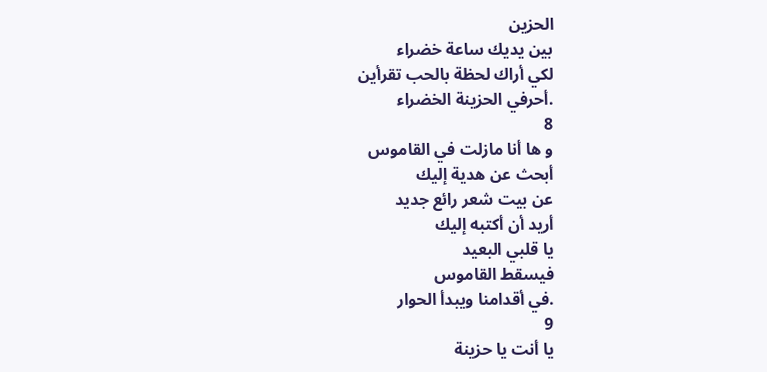الحزين
بين يديك ساعة خضراء
لكي أراك لحظة بالحب تقرأين
.أحرفي الحزينة الخضراء
8
و ها أنا مازلت في القاموس
أبحث عن هدية إليك
عن بيت شعر رائع جديد
أريد أن أكتبه إليك
يا قلبي البعيد
فيسقط القاموس
.في أقدامنا ويبدأ الحوار
9
يا أنت يا حزينة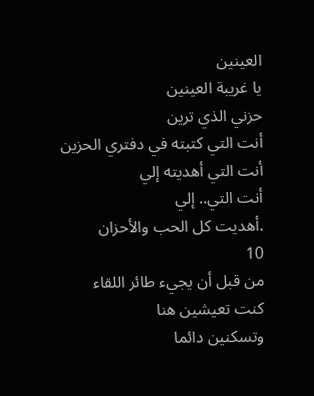العينين
يا غريبة العينين
حزني الذي ترين
أنت التي كتبته في دفتري الحزين
أنت التي أهديته إلي
أنت التي.. إلي
.أهديت كل الحب والأحزان
10
من قبل أن يجيء طائر اللقاء
كنت تعيشين هنا
وتسكنين دائما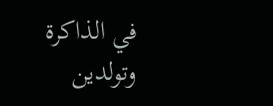في الذاكرة
وتولدين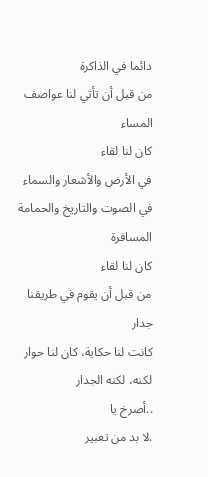دائما في الذاكرة
من قبل أن تأتي لنا عواصف المساء
كان لنا لقاء
في الأرض والأشعار والسماء
في الصوت والتاريخ والحمامة المسافرة
كان لنا لقاء
من قبل أن يقوم في طريقنا جدار
كانت لنا حكاية، كان لنا حوار
لكنه، لكنه الجدار
..أصرخ يا
.لا بد من تعبير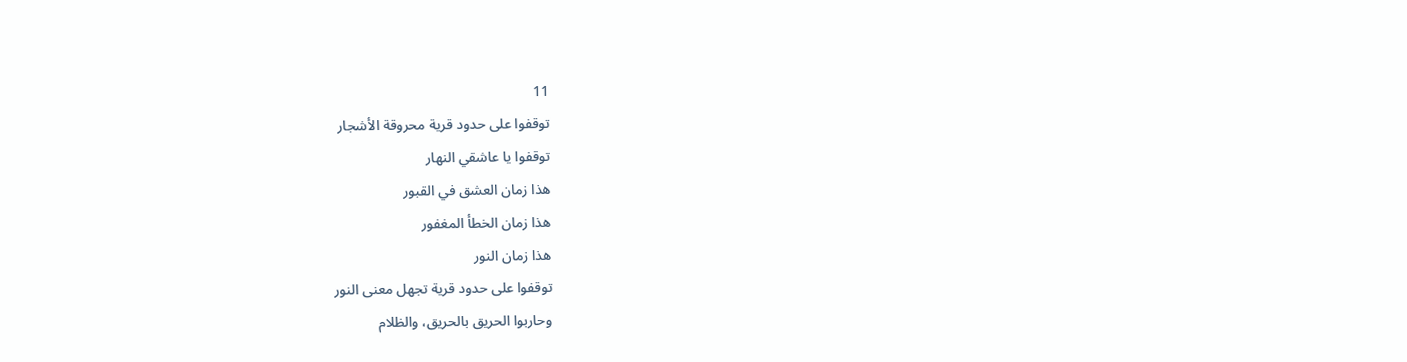11
توقفوا على حدود قرية محروقة الأشجار
توقفوا يا عاشقي النهار
هذا زمان العشق في القبور
هذا زمان الخطأ المغفور
هذا زمان النور
توقفوا على حدود قرية تجهل معنى النور
وحاربوا الحريق بالحريق، والظلام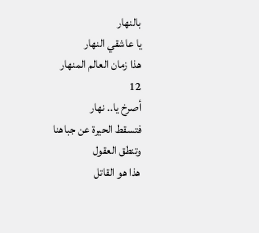بالنهار
يا عاشقي النهار
هذا زمان العالم المنهار
12
أصرخ يا.. نهار
فتسقط الحيرة عن جباهنا
وتنطق العقول
هذا هو القاتل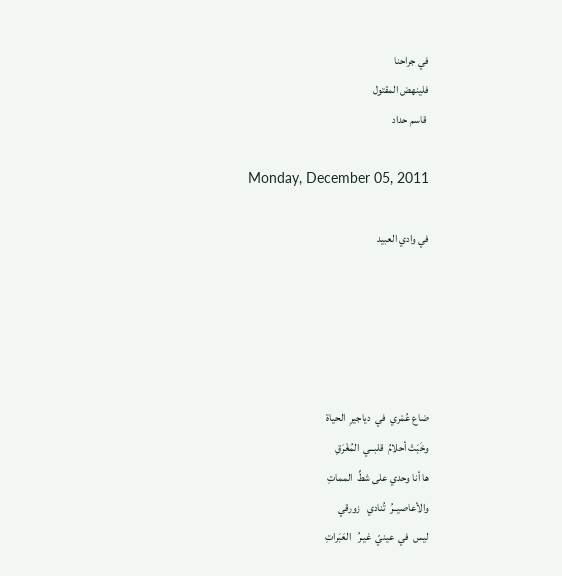في جراحنا
فلينهض المقتول
 قاسم حداد

Monday, December 05, 2011

في وادي العبيد





ضاع عُمْري  في  دياجيرِ  الحياة
وخَبَتْ أحلامُ  قلبــي  المُغْرَقِ
ها أنا وحدي على شطِّ  المماتِ
والأعاصيــرُ  تُنادي   زورقي
ليس  في  عينيّ  غيـرُ   العَبَراتِ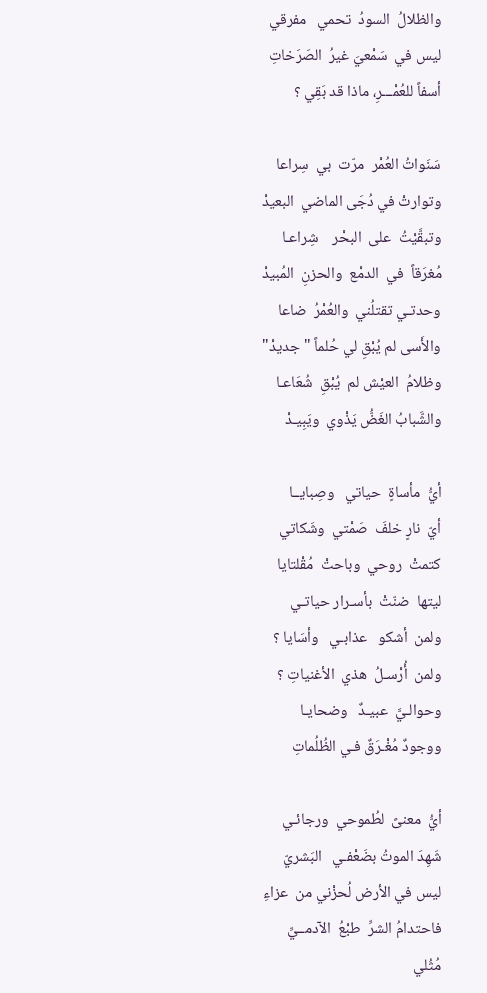والظلالُ  السودُ  تحمي   مفرقي
ليس في  سَمْعيَ غيرُ  الصَرَخاتِ
أسفاً للعُمْـــرِ، ماذا قد بَقِي ؟

سَنَواتُ العُمْر  مرّت  بي  سِراعا
وتوارتْ في دُجَى الماضي  البعيدْ
وتبقَّيْتُ  على  البحْر    شِراعـا
مُغرَقاً  في  الدمْع  والحزنِ  المُبيدْ
وحدتـي تقتلُني  والعُمْرُ  ضاعا
والأَسى لم يُبْقِ لي حُلماً "جديدْ"
وظلامُ  العيْش لم  يُبْقِ  شُعَاعـا
والشَّبابُ الغَضُّ يَذْوي  ويَبِيـدْ

أيُّ  مأساةٍ  حياتي   وصِبايــا
أيّ  نارٍ خلفَ  صَمْتي  وشَكاتي
كتمتْ  روحي  وباحتْ  مُقْلتايا
ليتها  ضنّتْ  بأسـرار حياتـي
ولمن  أشكو   عذابـي   وأسَايا ؟
ولمن  أُرْسـلُ  هذي  الأغنياتِ ؟
وحوالـيَّ  عبيـدٌ   وضحايـا
ووجودٌ مُغْـرَقٌ فـي الظُلُماتِ

أيُّ  معنىً  لطُموحي  ورجائـي
شَهِدَ الموتُ بضَعْفـي   البَشريّ
ليس في الأرض لُحزْني من  عزاءِ
فاحتدامُ الشرِّ  طبْعُ  الآدمــيِّ
مُثُلي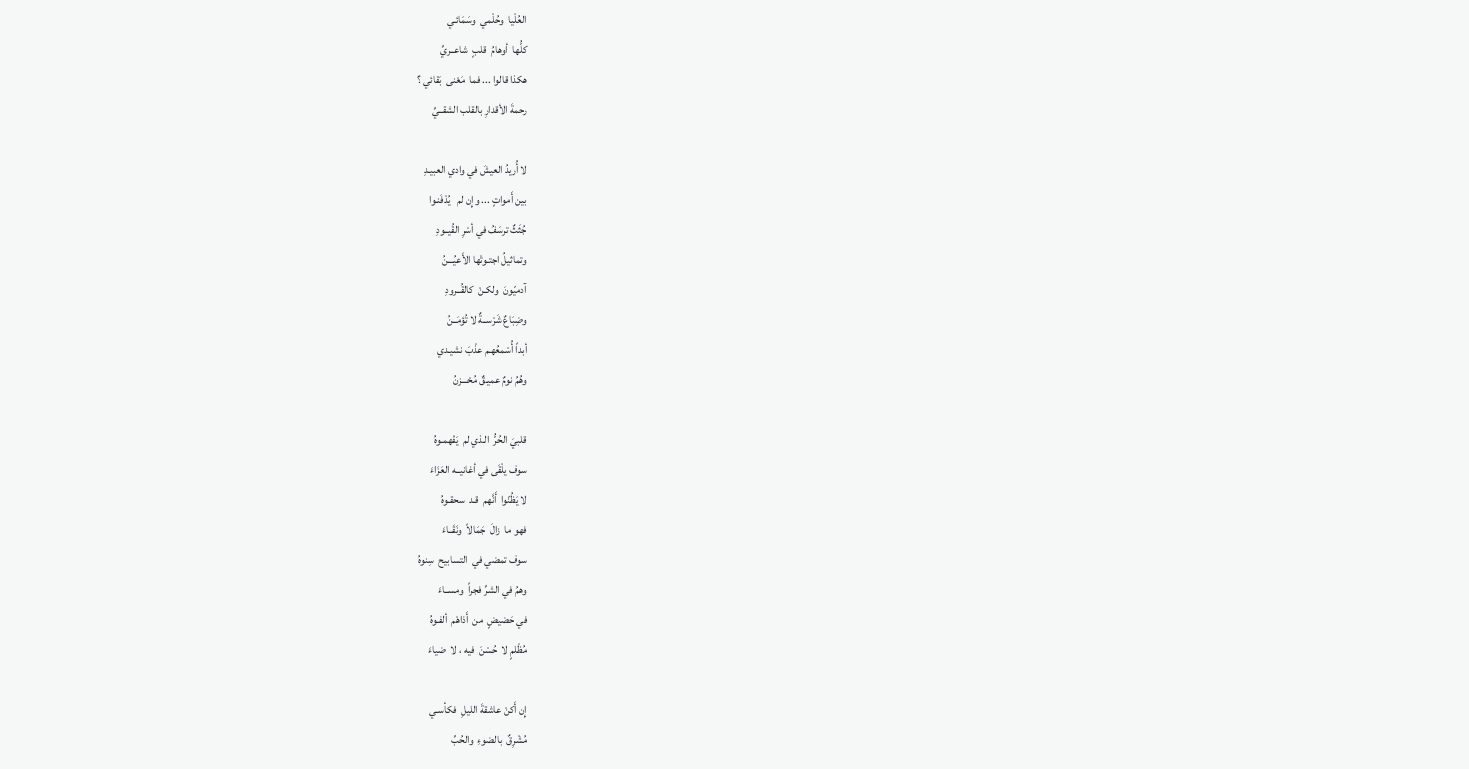العُلْيا  وحُلْمي  وسَمَائـي
كلُّها  أوهامُ  قلبٍ  شاعــريِّ
هكذا قالوا ... فما  مَعْنى  بَقائي ؟
رحمةَ الأقدارِ بالقلب الشقــيِّ

لا أُريدُ العيشَ في وادي العبيـدِ
بين أَمواتٍ ... وإِن لم   يُدْفَنـوا
جُثَثٌ ترسَفُ في أسْرِ القُيــودِ
وتماثيلُ اجتـوتْها الأَعيُـــنُ
آدميّونَ  ولكـنْ  كالقُــرودِ
وضِبَاعٌ شَرْســةٌ لا تُؤمَــنُ
أبداً أُسْمعُهـم عذْبَ نشيـدي
وهُمُ نومٌ عميـقٌ مُحْـــزنُ

قلبيَ الحُرُّ  الـذي لم  يَفْهمـوهُ
سوف يلْقَى في أغانيــه العَزَاءَ
لا يَظُنّوا  أَنَّهم  قـد  سحقـوهُ
فهو ما  زالَ  جَمَالاً  ونَقَــاءَ
سوف تمضي في  التسابيح  سِنوهُ
وهمُ في الشرِّ فجراً  ومســاءَ
في حَضيضٍ  من  أَذاهْم  ألفـوهُ
مُظْلمٍ لا  حُسْنَ  فيه ، لا  ضياءَ

إِن أَكنْ عاشقةَ الليلِ  فكأسـي
مُشْرِقٌ  بالضوءِ  والحُبِّ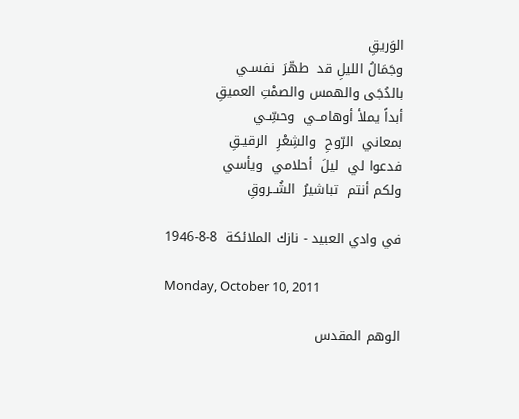الوَريقِ
وجَمَالُ الليلِ قد  طهّرَ  نفسـي
بالدُجَى والهمس والصمْتِ العميقِ
أبداً يملأ أوهامــي  وحسِّـي
بمعاني  الرّوحِ  والشِعْرِ  الرقيـقِ
فدعوا لي  ليلَ  أحلامي  ويأسي
ولكم أنتم  تباشيرُ  الشُــروقِ

في وادي العبيد - نازك الملائكة  8-8-1946

Monday, October 10, 2011

الوهم المقدس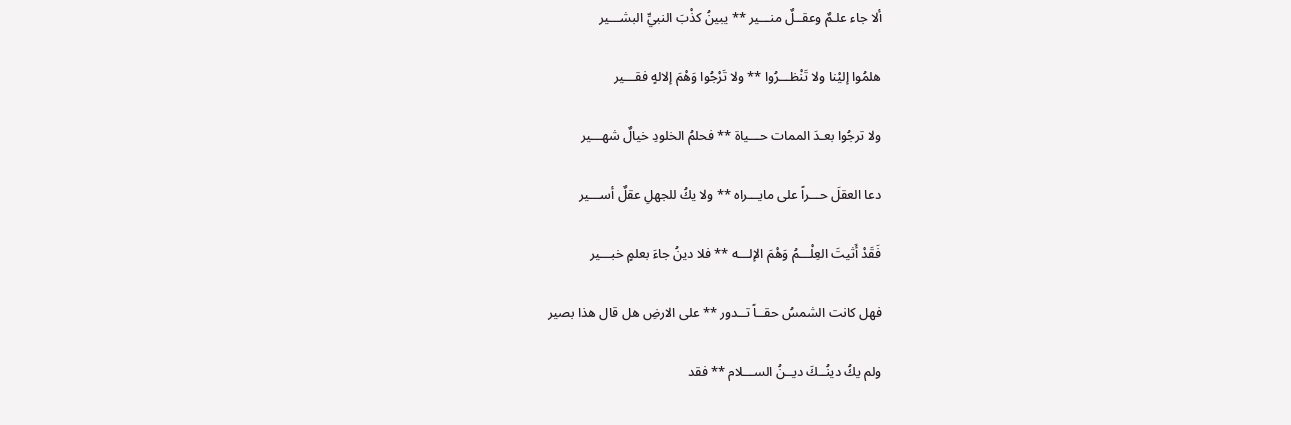ألا جاء علـمٌ وعقــلٌ منـــير ** يبينُ كذْبَ النبيِّ البشـــير

هلمُوا إليْنا ولا تَنْظـــرُوا ** ولا تَرْجُوا وَهْمَ إلالهٍ فقـــير

ولا ترجُوا بعـدَ الممات حـــياة ** فحلمُ الخلودِ خيالٌ شهـــير

دعا العقلَ حـــراً على مايـــراه ** ولا يكُ للجهلِ عقلٌ أســـير

فَقَدْ أَثيتَ العِلْـــمُ وَهْمَ الإلـــه ** فلا دينُ جاءَ بعلمٍ خبـــير

فهل كانت الشمسُ حقــاً تــدور ** على الارضِ هل قال هذا بصير

ولم يكُ دينُــكَ ديــنُ الســـلام ** فقد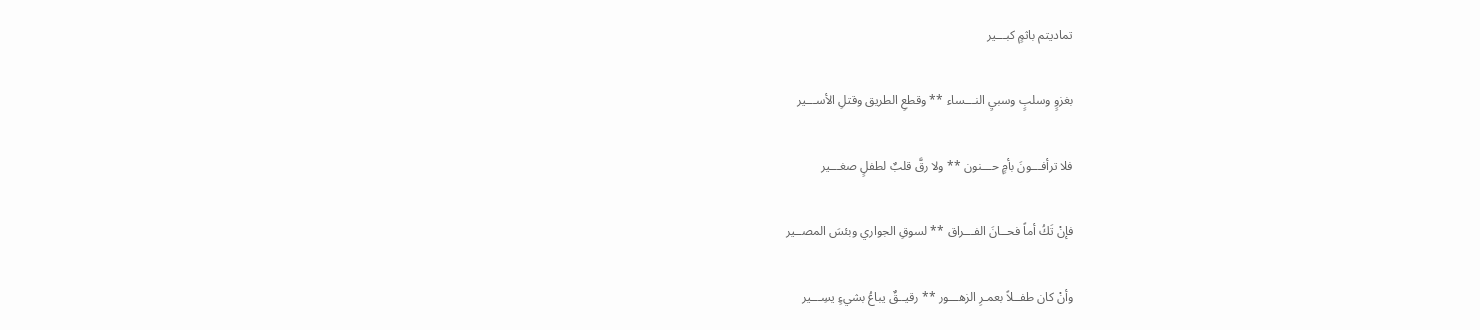تماديتم باثمٍ كبـــير

بغزوٍ وسلبٍ وسبيِ النـــساء ** وقطعِ الطريق وقتلِ الأســـير

فلا ترأفـــونَ بأمٍ حـــنون ** ولا رقَّ قلبٌ لطفلٍ صغـــير

فإنْ تَكُ أماً فحــانَ الفـــراق ** لسوقِ الجواري وبئسَ المصــير

وأنْ كان طفــلاً بعمـرِ الزهـــور ** رقيــقٌ يباعُ بشيءٍ يسِـــير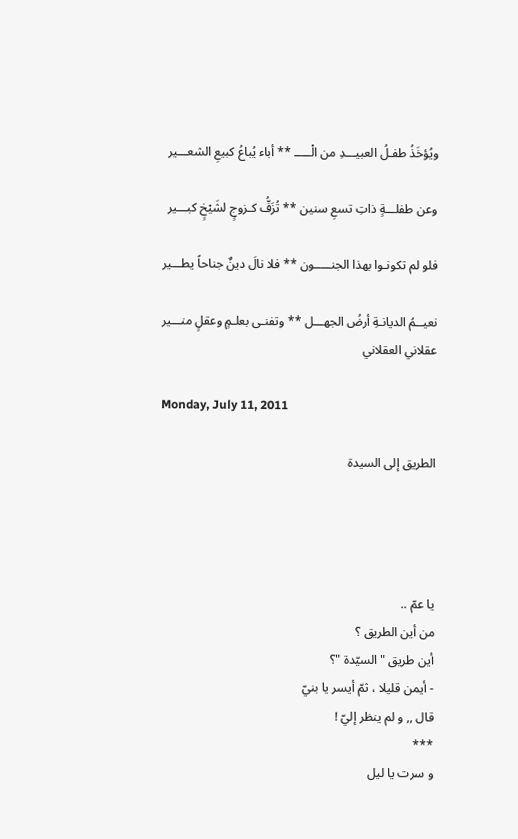ويُؤخَذُ طفـلُ العبيـــدِ من الْـــــ ** أباء يُباعُ كبيعِ الشعـــير

وعن طفلـــةٍ ذاتِ تسعِ سنين ** تُزَفُّ كـزوجٍ لشَيْخٍ كبـــير

فلو لم تكونـوا بهذا الجنـــــون ** فلا نالَ دينٌ جناحاً يطـــير

نعيــمُ الديانـةِ أرضُ الجهـــل ** وتفنـى بعلـمٍ وعقلٍ منـــير
عقلاني العقلاني

Monday, July 11, 2011

الطريق إلى السيدة




يا عمّ ..
من أين الطريق ؟
أين طريق " السيّدة "؟
- أيمن قليلا ، ثمّ أيسر يا بنيّ
قال ,, و لم ينظر إليّ !
***
و سرت يا ليل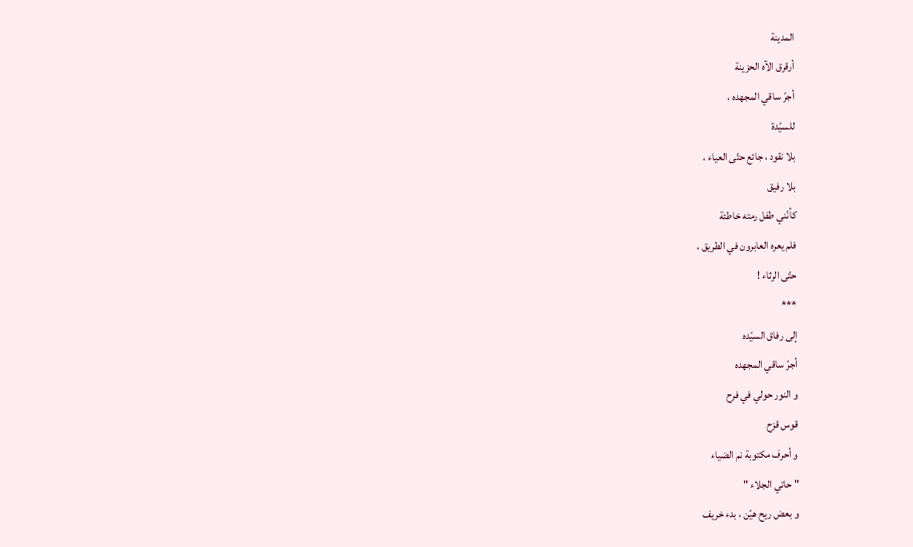المدينة
أرقرق الآه الحزينة
أجرّ ساقي المجهده ،
للسيّدة
بلا نقود ، جائع حتّى العياء ،
بلا رفيق
كأنّني طفل رمته خاطئة
فلم يعره العابرون في الطريق ،
حتّى الرثاء !
***
إلى رفاق السيّده
أجرّ ساقي المجهده
و النور حولي في فرح
قوس قزح
و أحرف مكتوبة نم الضياء
" حاتي الجلاء "
و بعض ريح هيّن ، بدء خريف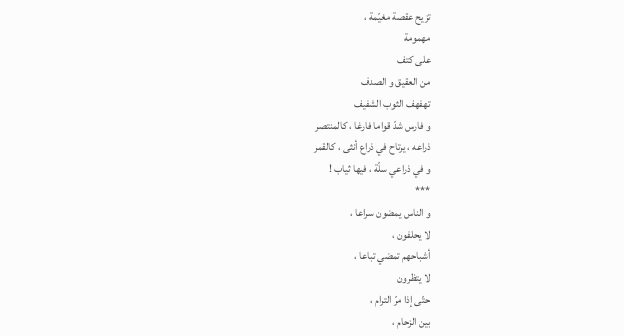تزيح عقصة مغيّمة ،
مهمومة
على كتف
من العقيق و الصدف
تهفهف الثوب الشفيف
و فارس شدّ قواما فارغا ، كالمنتصر
ذراعه ، يرتاح في ذراع أنثى ، كالقمر
و في ذراعي سلّة ، فيها ثياب !
***
و الناس يمضون سراعا ،
لا يحلفون ،
أشباحهم تمضي تباعا ،
لا يتظرون
حتّى إذا مرّ الترام ،
بين الزحام ،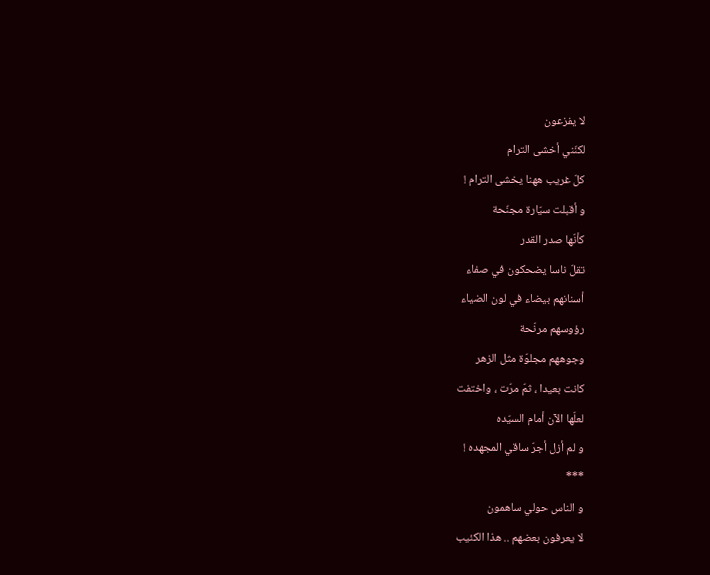لا يفزعون
لكنّني أخشى الترام
كلّ غريب ههنا يخشى الترام !
و أقبلت سيّارة مجنّحة
كأنّها صدر القدر
تقلّ ناسا يضحكون في صفاء
أسنانهم بيضاء في لون الضياء
رؤوسهم مرنّحة
وجوههم مجلوّة مثل الزهر
كانت بعيدا ، ثمّ مرّت ، واختفت
لعلّها الآن أمام السيّده
و لم أزل أجرّ ساقي المجهده !
***
و الناس حولي ساهمون
لا يعرفون بعضهم .. هذا الكئيب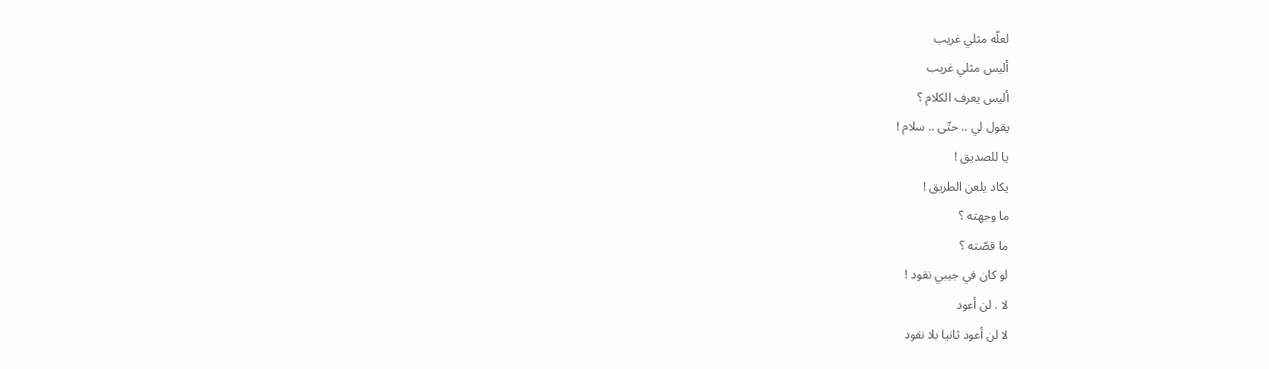لعلّه مثلي غريب
أليس مثلي غريب
أليس يعرف الكلام ؟
يقول لي .. حتّى .. سلام !
يا للصديق !
يكاد يلعن الطريق !
ما وجهته ؟
ما قصّته ؟
لو كان في جيبي نقود !
لا . لن أعود
لا لن أعود ثانيا بلا نقود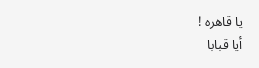يا قاهره !
أيا قبابا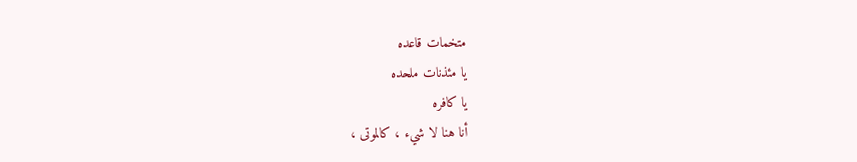متخمات قاعده
يا مئذنات ملحده
يا كافره
أنا هنا لا شيء ، كالموتى ،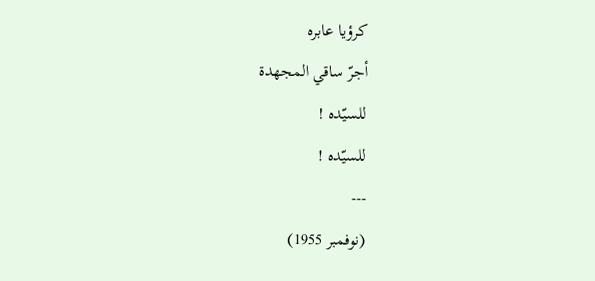كرؤيا عابره
أجرّ ساقي المجهدة
للسيّده !
للسيّده !
---
(نوفمبر 1955)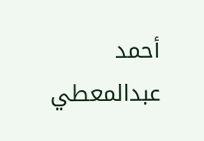أحمد عبدالمعطي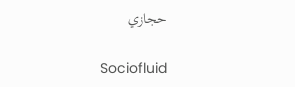حجازي

Sociofluid